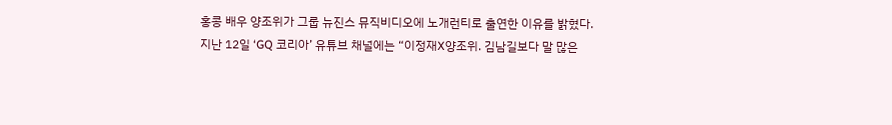홍콩 배우 양조위가 그룹 뉴진스 뮤직비디오에 노개런티로 출연한 이유를 밝혔다.
지난 12일 ‘GQ 코리아’ 유튜브 채널에는 “이정재X양조위. 김남길보다 말 많은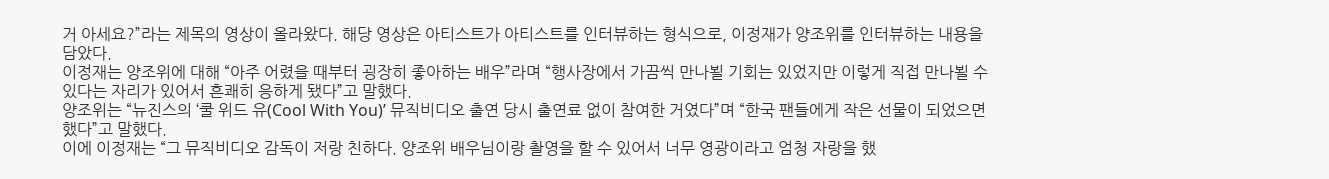거 아세요?”라는 제목의 영상이 올라왔다. 해당 영상은 아티스트가 아티스트를 인터뷰하는 형식으로, 이정재가 양조위를 인터뷰하는 내용을 담았다.
이정재는 양조위에 대해 “아주 어렸을 때부터 굉장히 좋아하는 배우”라며 “행사장에서 가끔씩 만나뵐 기회는 있었지만 이렇게 직접 만나뵐 수 있다는 자리가 있어서 흔쾌히 응하게 됐다”고 말했다.
양조위는 “뉴진스의 ‘쿨 위드 유(Cool With You)’ 뮤직비디오 출연 당시 출연료 없이 참여한 거였다”며 “한국 팬들에게 작은 선물이 되었으면 했다”고 말했다.
이에 이정재는 “그 뮤직비디오 감독이 저랑 친하다. 양조위 배우님이랑 촬영을 할 수 있어서 너무 영광이라고 엄청 자랑을 했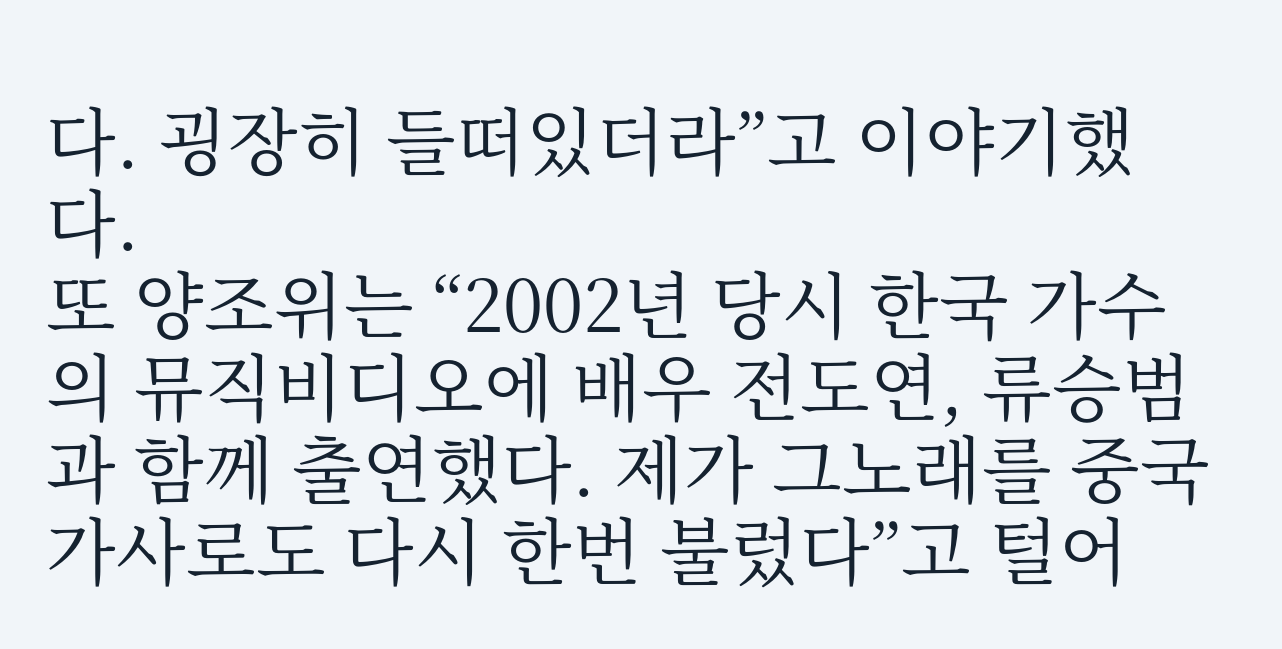다. 굉장히 들떠있더라”고 이야기했다.
또 양조위는 “2002년 당시 한국 가수의 뮤직비디오에 배우 전도연, 류승범과 함께 출연했다. 제가 그노래를 중국 가사로도 다시 한번 불렀다”고 털어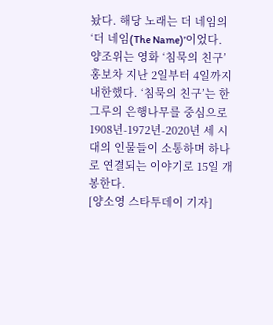놨다. 해당 노래는 더 네임의 ‘더 네임(The Name)’이었다.
양조위는 영화 ‘침묵의 친구’ 홍보차 지난 2일부터 4일까지 내한했다. ‘침묵의 친구’는 한 그루의 은행나무를 중심으로 1908년-1972년-2020년 세 시대의 인물들이 소통하며 하나로 연결되는 이야기로 15일 개봉한다.
[양소영 스타투데이 기자]